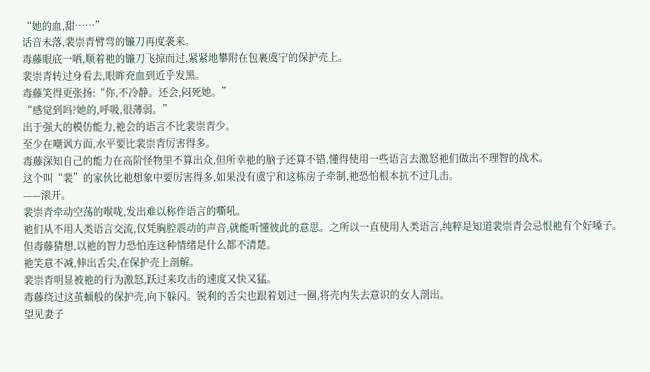“她的血,甜……”
话音未落,裴崇青臂弯的镰刀再度袭来。
毒藤眼底一哂,顺着祂的镰刀飞掠而过,紧紧地攀附在包裹虞宁的保护壳上。
裴崇青转过身看去,眼眸充血到近乎发黑。
毒藤笑得更张扬:“你,不冷静。还会,闷死她。”
“感觉到吗?她的,呼吸,很薄弱。”
出于强大的模仿能力,祂会的语言不比裴崇青少。
至少在嘲讽方面,水平要比裴崇青厉害得多。
毒藤深知自己的能力在高阶怪物里不算出众,但所幸祂的脑子还算不错,懂得使用一些语言去激怒祂们做出不理智的战术。
这个叫“裴”的家伙比祂想象中要厉害得多,如果没有虞宁和这栋房子牵制,祂恐怕根本抗不过几击。
——滚开。
裴崇青牵动空荡的喉咙,发出难以称作语言的嘶吼。
祂们从不用人类语言交流,仅凭胸腔震动的声音,就能听懂彼此的意思。之所以一直使用人类语言,纯粹是知道裴崇青会忌恨祂有个好嗓子。
但毒藤猜想,以祂的智力恐怕连这种情绪是什么都不清楚。
祂笑意不减,伸出舌尖,在保护壳上剖解。
裴崇青明显被祂的行为激怒,跃过来攻击的速度又快又猛。
毒藤绕过这茧蛹般的保护壳,向下躲闪。锐利的舌尖也跟着划过一圈,将壳内失去意识的女人剖出。
望见妻子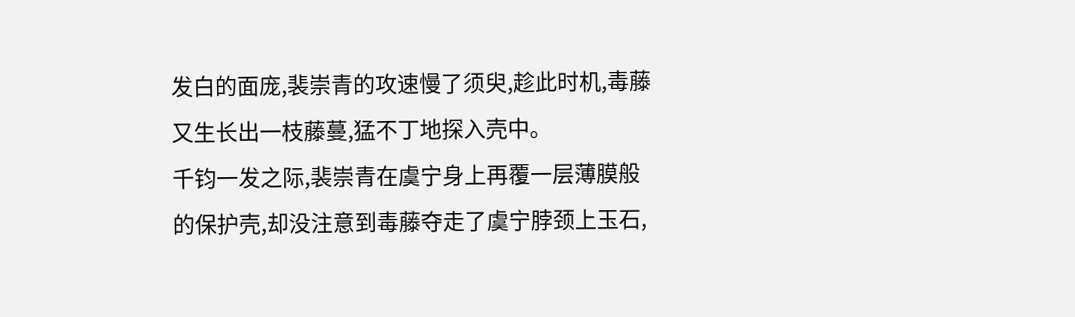发白的面庞,裴崇青的攻速慢了须臾,趁此时机,毒藤又生长出一枝藤蔓,猛不丁地探入壳中。
千钧一发之际,裴崇青在虞宁身上再覆一层薄膜般的保护壳,却没注意到毒藤夺走了虞宁脖颈上玉石,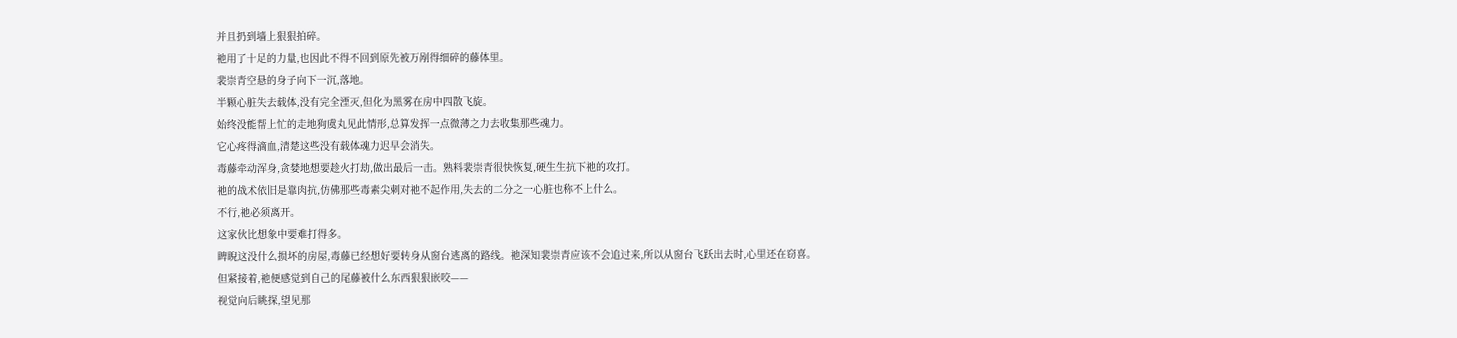并且扔到墙上狠狠拍碎。
祂用了十足的力量,也因此不得不回到原先被万剐得细碎的藤体里。
裴崇青空悬的身子向下一沉,落地。
半颗心脏失去载体,没有完全湮灭,但化为黑雾在房中四散飞旋。
始终没能帮上忙的走地狗虞丸见此情形,总算发挥一点微薄之力去收集那些魂力。
它心疼得滴血,清楚这些没有载体魂力迟早会消失。
毒藤牵动浑身,贪婪地想要趁火打劫,做出最后一击。熟料裴崇青很快恢复,硬生生抗下祂的攻打。
祂的战术依旧是靠肉抗,仿佛那些毒素尖刺对祂不起作用,失去的二分之一心脏也称不上什么。
不行,祂必须离开。
这家伙比想象中要难打得多。
睥睨这没什么损坏的房屋,毒藤已经想好要转身从窗台逃离的路线。祂深知裴崇青应该不会追过来,所以从窗台飞跃出去时,心里还在窃喜。
但紧接着,祂便感觉到自己的尾藤被什么东西狠狠嵌咬——
视觉向后眺探,望见那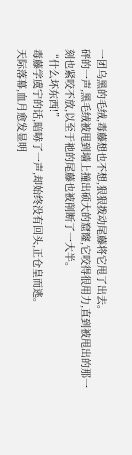一团乌黑的毛绒,毒藤想也不想,狠狠拨动尾藤将它甩了出去。
砰的一声,黑毛绒被甩到墙上撞出硕大的窟窿,它咬得很用力,直到被甩出的那一刻也紧咬不放,以至于祂的尾藤也被削断了一大半。
“什么坏东西!”
毒藤学虞宁的话,暗哧了一声,却始终没有回头,正仓皇而逃。
天际落幕,血月愈发显明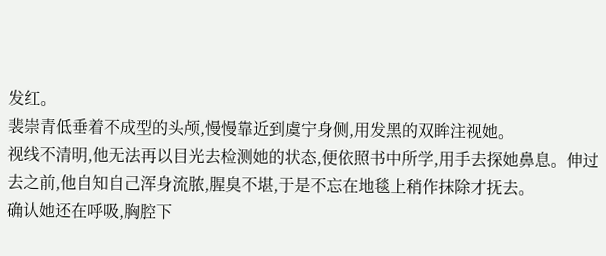发红。
裴崇青低垂着不成型的头颅,慢慢靠近到虞宁身侧,用发黑的双眸注视她。
视线不清明,他无法再以目光去检测她的状态,便依照书中所学,用手去探她鼻息。伸过去之前,他自知自己浑身流脓,腥臭不堪,于是不忘在地毯上稍作抹除才抚去。
确认她还在呼吸,胸腔下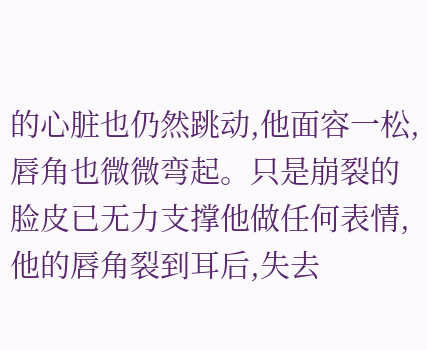的心脏也仍然跳动,他面容一松,唇角也微微弯起。只是崩裂的脸皮已无力支撑他做任何表情,他的唇角裂到耳后,失去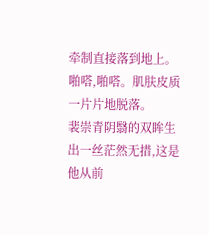牵制直接落到地上。
啪嗒,啪嗒。肌肤皮质一片片地脱落。
裴崇青阴翳的双眸生出一丝茫然无措,这是他从前